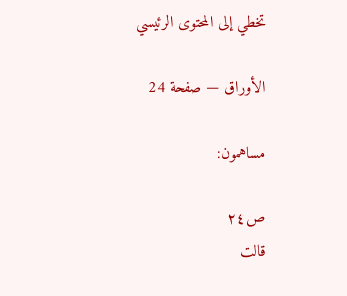تخطي إلى المحتوى الرئيسي

الأوراق — صفحة 24

مساهمون:

ص٢٤
قالت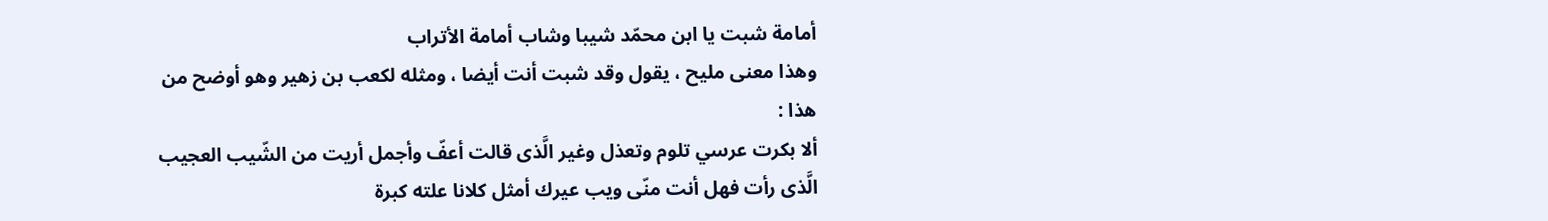أمامة شبت يا ابن محمّد شيبا وشاب أمامة الأتراب
وهذا معنى مليح ، يقول وقد شبت أنت أيضا ، ومثله لكعب بن زهير وهو أوضح من هذا :
ألا بكرت عرسي تلوم وتعذل وغير الَّذى قالت أعفّ وأجمل أريت من الشّيب العجيب الَّذى رأت فهل أنت منّى ويب عيرك أمثل كلانا علته كبرة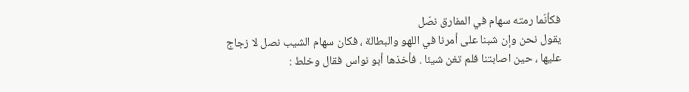فكأنّما رمته سهام في المفارق نصّل
يقول نحن وإن شبنا على أمرنا في اللهو والبطالة ، فكان سهام الشيب نصل لا زجاج عليها ، حين اصابتنا فلم تغن شيئا . فأخذها أبو نواس فقال وخلط :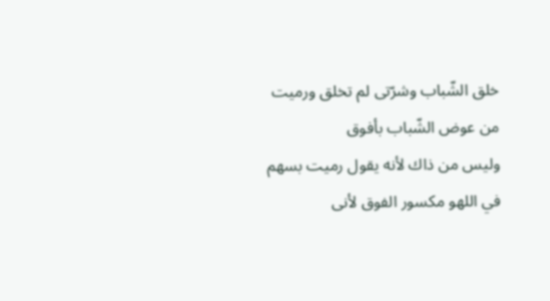خلق الشّباب وشرّتى لم تخلق ورميت من عوض الشّباب بأفوق
وليس من ذاك لأنه يقول رميت بسهم في اللهو مكسور الفوق لأنى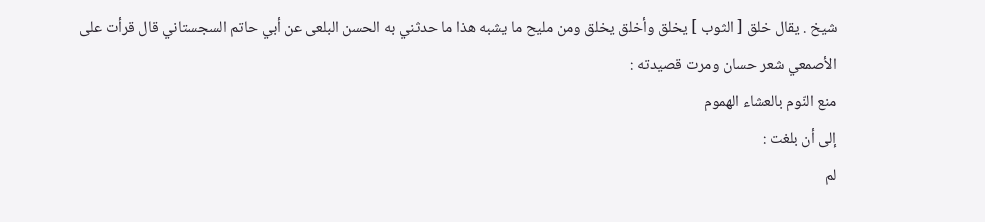شيخ . يقال خلق [ الثوب ] يخلق وأخلق يخلق ومن مليح ما يشبه هذا ما حدثني به الحسن البلعى عن أبي حاتم السجستاني قال قرأت على الأصمعي شعر حسان ومرت قصيدته :
منع النّوم بالعشاء الهموم
إلى أن بلغت :
لم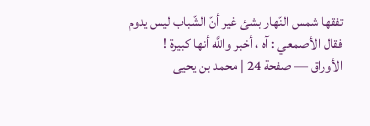تفقها شمس النّهار بشئ غير أنّ الشّباب ليس يدوم
فقال الأصمعي : آه ، أخبر واللَّه أنها كبيرة !
الأوراق — صفحة 24 | محمد بن يحيى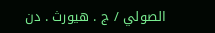الصولي / ج . هيورث . دن